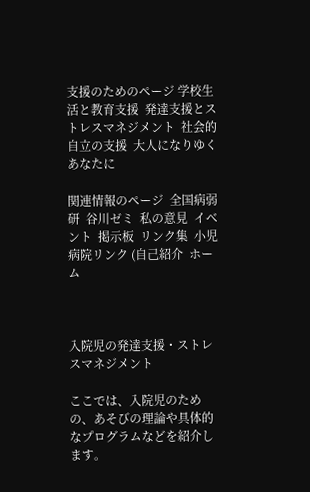支援のためのページ 学校生活と教育支援  発達支援とストレスマネジメント  社会的自立の支援  大人になりゆくあなたに

関連情報のページ  全国病弱研  谷川ゼミ  私の意見  イベント  掲示板  リンク集  小児病院リンク (自己紹介  ホーム



入院児の発達支援・ストレスマネジメント

ここでは、入院児のための、あそびの理論や具体的なプログラムなどを紹介します。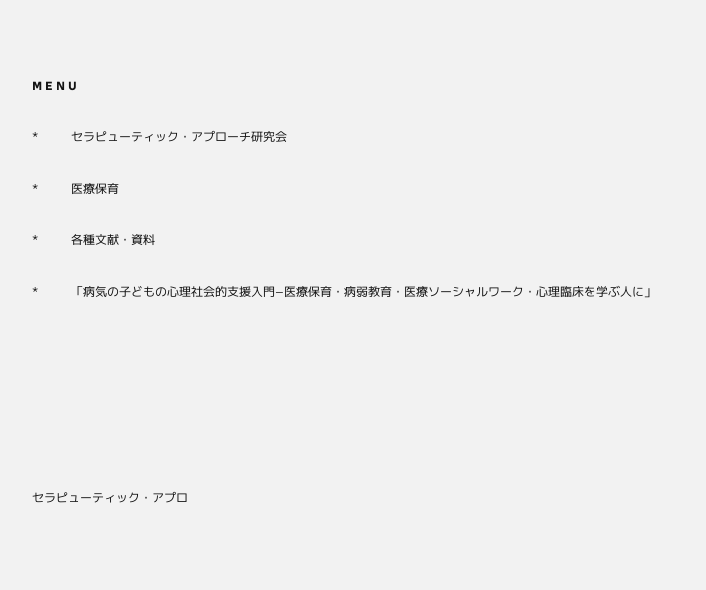M E N U

*           セラピューティック・アプローチ研究会

*           医療保育

*           各種文献・資料

*           「病気の子どもの心理社会的支援入門−医療保育・病弱教育・医療ソーシャルワーク・心理臨床を学ぶ人に」







セラピューティック・アプロ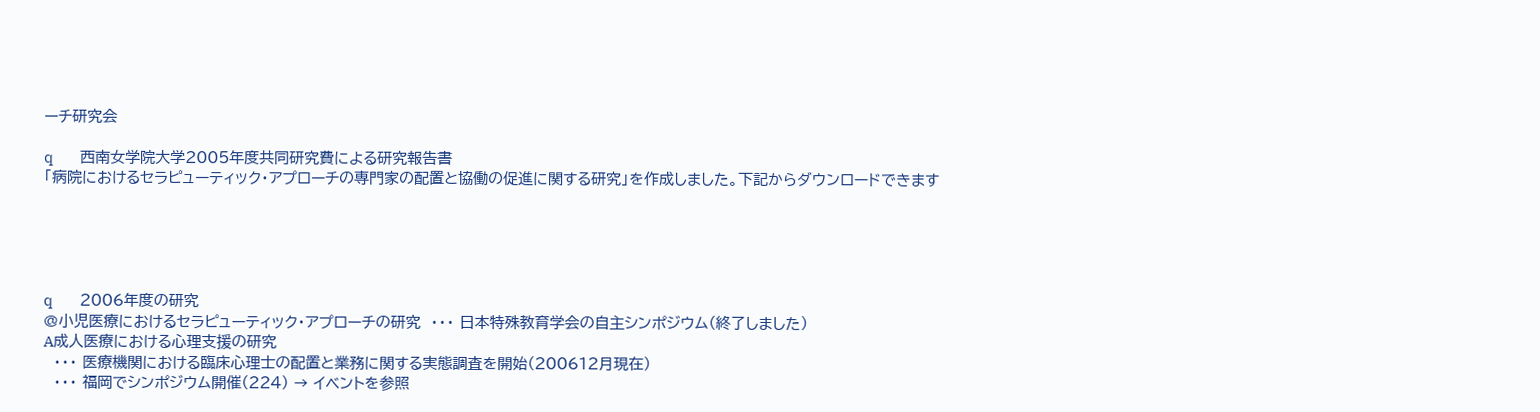ーチ研究会

q         西南女学院大学2005年度共同研究費による研究報告書
「病院におけるセラピューティック・アプローチの専門家の配置と協働の促進に関する研究」を作成しました。下記からダウンロードできます





q         2006年度の研究
@小児医療におけるセラピューティック・アプローチの研究  ・・・ 日本特殊教育学会の自主シンポジウム(終了しました)
A成人医療における心理支援の研究
  ・・・ 医療機関における臨床心理士の配置と業務に関する実態調査を開始(200612月現在)
  ・・・ 福岡でシンポジウム開催(224) → イベントを参照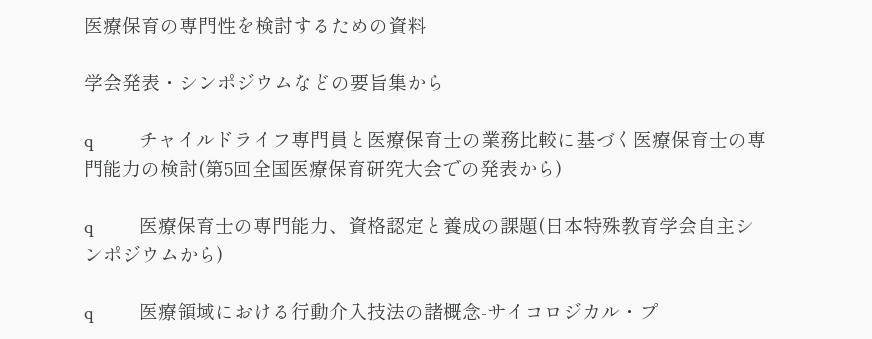医療保育の専門性を検討するための資料

学会発表・シンポジウムなどの要旨集から

q         チャイルドライフ専門員と医療保育士の業務比較に基づく医療保育士の専門能力の検討(第5回全国医療保育研究大会での発表から)

q         医療保育士の専門能力、資格認定と養成の課題(日本特殊教育学会自主シンポジウムから)

q         医療領域における行動介入技法の諸概念-サイコロジカル・プ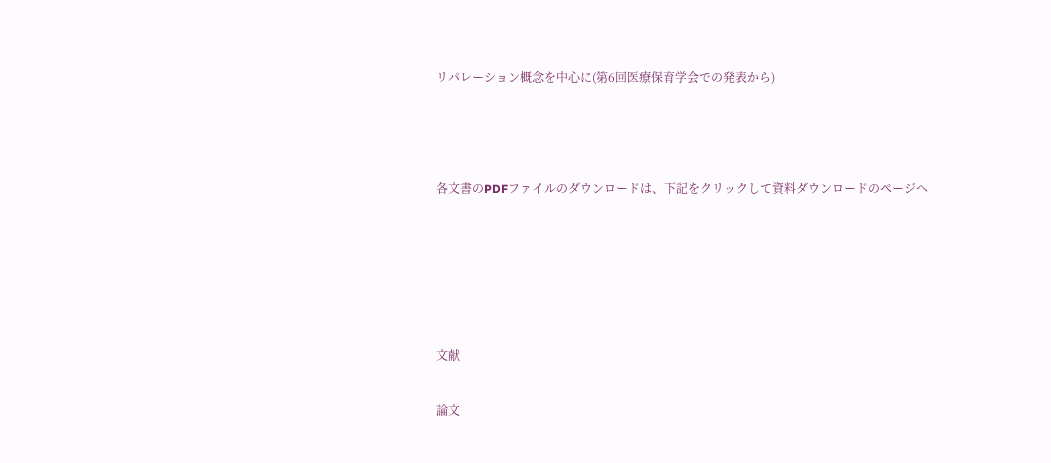リパレーション概念を中心に(第6回医療保育学会での発表から)



各文書のPDFファイルのダウンロードは、下記をクリックして資料ダウンロードのページへ





文献

論文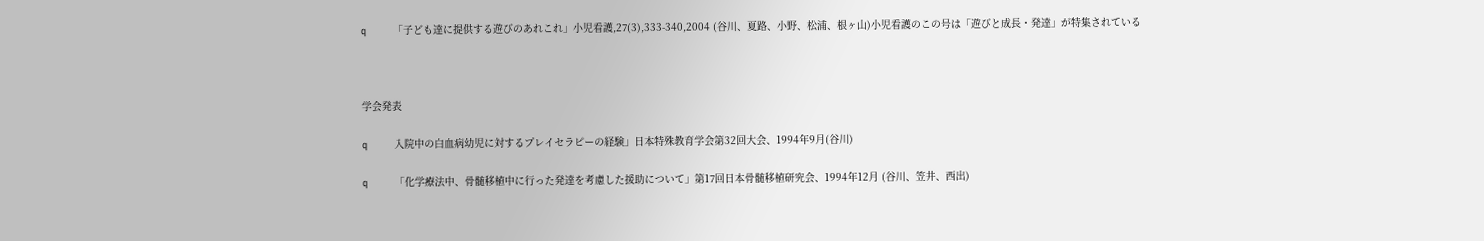q         「子ども達に提供する遊びのあれこれ」小児看護,27(3),333-340,2004 (谷川、夏路、小野、松浦、根ヶ山)小児看護のこの号は「遊びと成長・発達」が特集されている



学会発表

q         入院中の白血病幼児に対するプレイセラピーの経験」日本特殊教育学会第32回大会、1994年9月(谷川)

q         「化学療法中、骨髄移植中に行った発達を考慮した援助について」第17回日本骨髄移植研究会、1994年12月 (谷川、笠井、西出)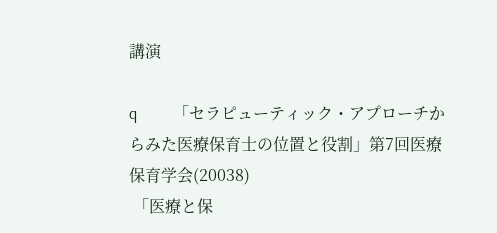講演

q         「セラピューティック・アプローチからみた医療保育士の位置と役割」第7回医療保育学会(20038)
 「医療と保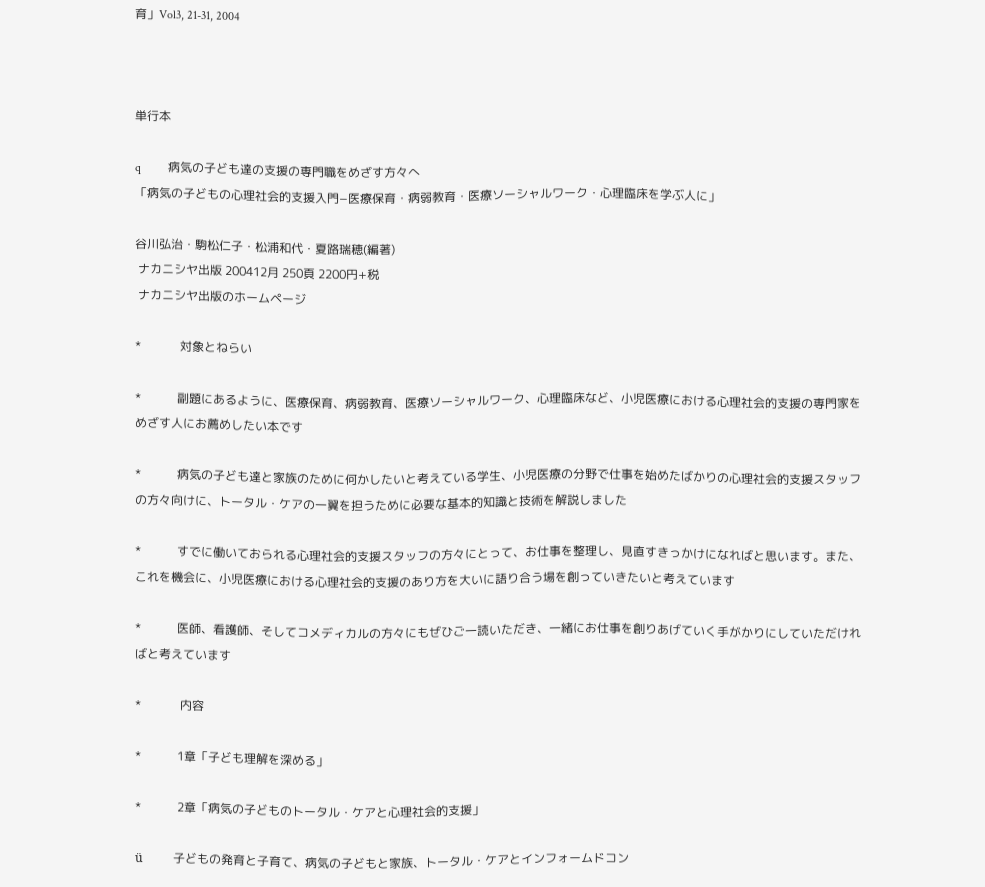育」Vol3, 21-31, 2004



単行本

q         病気の子ども達の支援の専門職をめざす方々へ
「病気の子どもの心理社会的支援入門−医療保育・病弱教育・医療ソーシャルワーク・心理臨床を学ぶ人に」

谷川弘治・駒松仁子・松浦和代・夏路瑞穂(編著)
 ナカニシヤ出版 200412月 250頁 2200円+税
 ナカニシヤ出版のホームページ

*             対象とねらい

*            副題にあるように、医療保育、病弱教育、医療ソーシャルワーク、心理臨床など、小児医療における心理社会的支援の専門家をめざす人にお薦めしたい本です

*            病気の子ども達と家族のために何かしたいと考えている学生、小児医療の分野で仕事を始めたばかりの心理社会的支援スタッフの方々向けに、トータル・ケアの一翼を担うために必要な基本的知識と技術を解説しました

*            すでに働いておられる心理社会的支援スタッフの方々にとって、お仕事を整理し、見直すきっかけになればと思います。また、これを機会に、小児医療における心理社会的支援のあり方を大いに語り合う場を創っていきたいと考えています

*            医師、看護師、そしてコメディカルの方々にもぜひご一読いただき、一緒にお仕事を創りあげていく手がかりにしていただければと考えています

*             内容

*            1章「子ども理解を深める」

*            2章「病気の子どものトータル・ケアと心理社会的支援」

ü          子どもの発育と子育て、病気の子どもと家族、トータル・ケアとインフォームドコン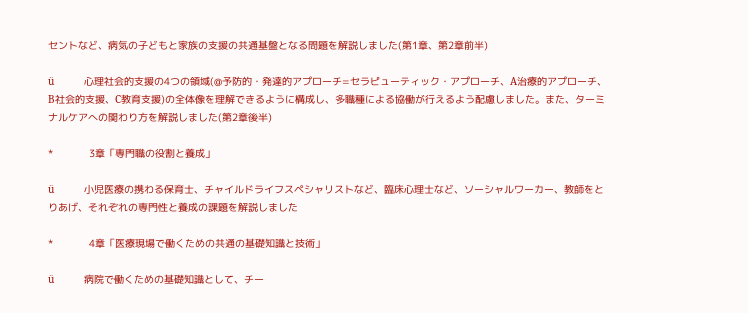セントなど、病気の子どもと家族の支援の共通基盤となる問題を解説しました(第1章、第2章前半)

ü          心理社会的支援の4つの領域(@予防的・発達的アプローチ=セラピューティック・アプローチ、A治療的アプローチ、B社会的支援、C教育支援)の全体像を理解できるように構成し、多職種による協働が行えるよう配慮しました。また、ターミナルケアへの関わり方を解説しました(第2章後半)

*            3章「専門職の役割と養成」

ü          小児医療の携わる保育士、チャイルドライフスペシャリストなど、臨床心理士など、ソーシャルワーカー、教師をとりあげ、それぞれの専門性と養成の課題を解説しました

*            4章「医療現場で働くための共通の基礎知識と技術」

ü          病院で働くための基礎知識として、チー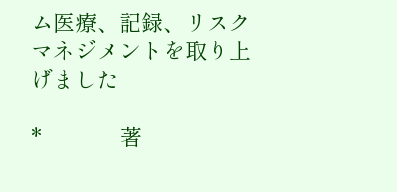ム医療、記録、リスクマネジメントを取り上げました

*             著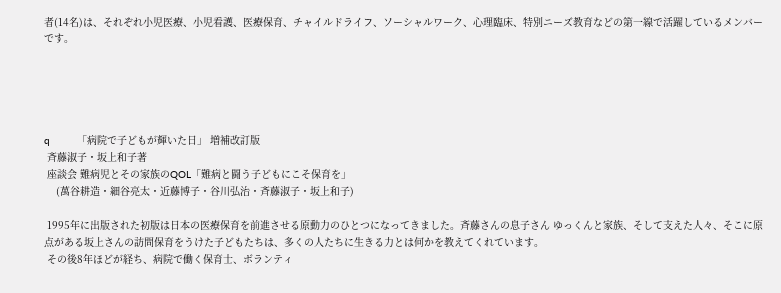者(14名)は、それぞれ小児医療、小児看護、医療保育、チャイルドライフ、ソーシャルワーク、心理臨床、特別ニーズ教育などの第一線で活躍しているメンバーです。





q         「病院で子どもが輝いた日」 増補改訂版
 斉藤淑子・坂上和子著
 座談会 難病児とその家族のQOL「難病と闘う子どもにこそ保育を」
    (萬谷耕造・細谷亮太・近藤博子・谷川弘治・斉藤淑子・坂上和子)

 1995年に出版された初版は日本の医療保育を前進させる原動力のひとつになってきました。斉藤さんの息子さん ゆっくんと家族、そして支えた人々、そこに原点がある坂上さんの訪問保育をうけた子どもたちは、多くの人たちに生きる力とは何かを教えてくれています。
 その後8年ほどが経ち、病院で働く保育士、ボランティ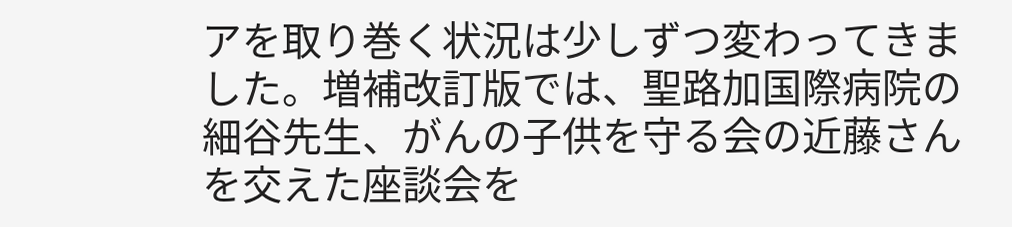アを取り巻く状況は少しずつ変わってきました。増補改訂版では、聖路加国際病院の細谷先生、がんの子供を守る会の近藤さんを交えた座談会を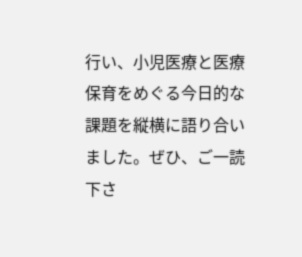行い、小児医療と医療保育をめぐる今日的な課題を縦横に語り合いました。ぜひ、ご一読下さ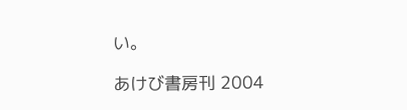い。

あけび書房刊 2004